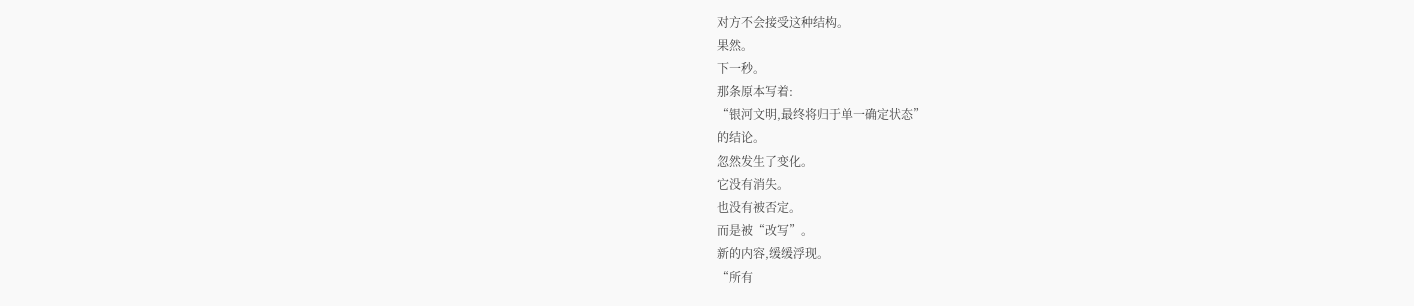对方不会接受这种结构。
果然。
下一秒。
那条原本写着:
“银河文明,最终将归于单一确定状态”
的结论。
忽然发生了变化。
它没有消失。
也没有被否定。
而是被“改写”。
新的内容,缓缓浮现。
“所有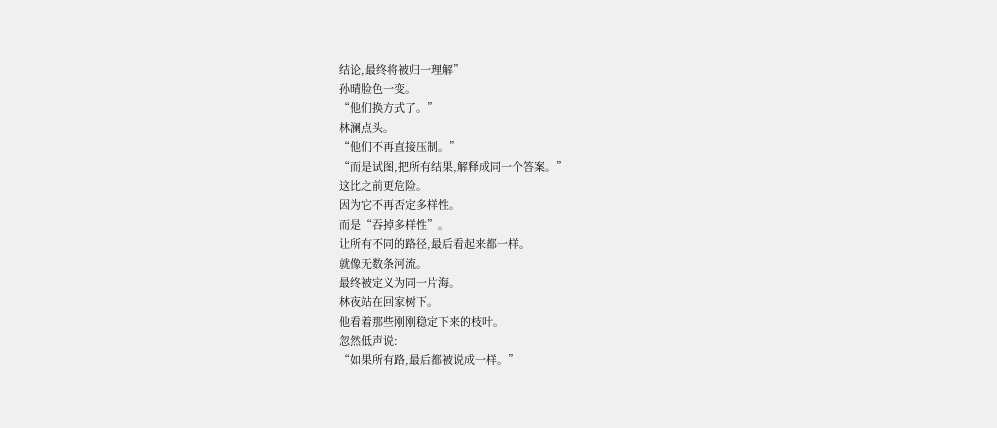结论,最终将被归一理解”
孙晴脸色一变。
“他们换方式了。”
林澜点头。
“他们不再直接压制。”
“而是试图,把所有结果,解释成同一个答案。”
这比之前更危险。
因为它不再否定多样性。
而是“吞掉多样性”。
让所有不同的路径,最后看起来都一样。
就像无数条河流。
最终被定义为同一片海。
林夜站在回家树下。
他看着那些刚刚稳定下来的枝叶。
忽然低声说:
“如果所有路,最后都被说成一样。”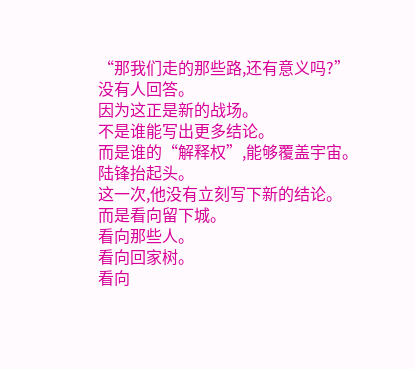“那我们走的那些路,还有意义吗?”
没有人回答。
因为这正是新的战场。
不是谁能写出更多结论。
而是谁的“解释权”,能够覆盖宇宙。
陆锋抬起头。
这一次,他没有立刻写下新的结论。
而是看向留下城。
看向那些人。
看向回家树。
看向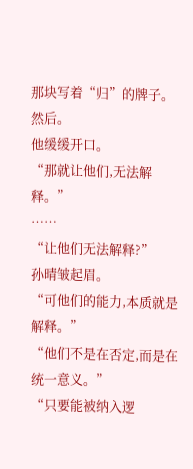那块写着“归”的牌子。
然后。
他缓缓开口。
“那就让他们,无法解释。”
……
“让他们无法解释?”
孙晴皱起眉。
“可他们的能力,本质就是解释。”
“他们不是在否定,而是在统一意义。”
“只要能被纳入逻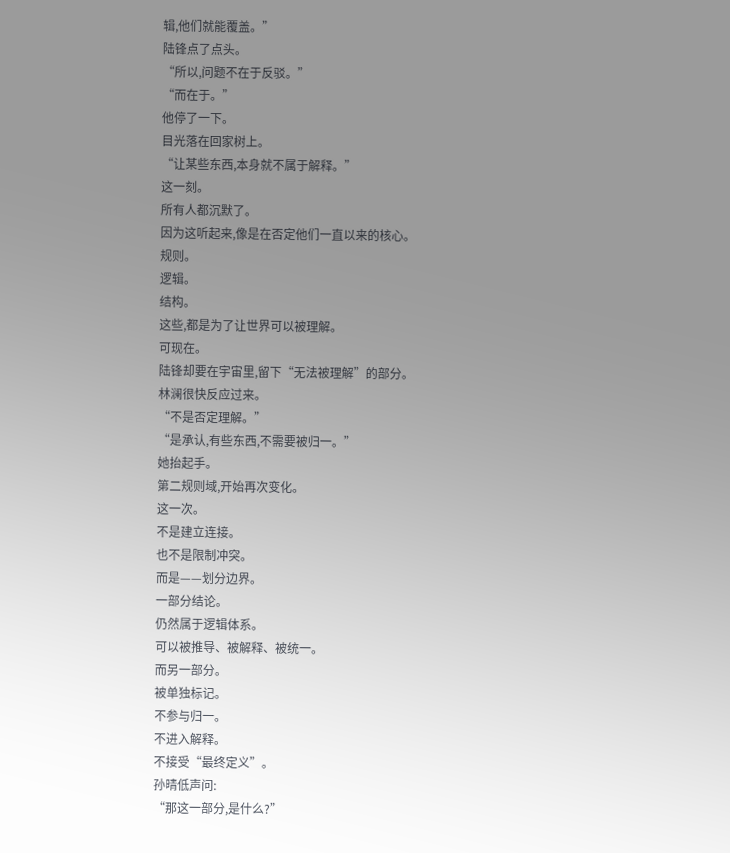辑,他们就能覆盖。”
陆锋点了点头。
“所以,问题不在于反驳。”
“而在于。”
他停了一下。
目光落在回家树上。
“让某些东西,本身就不属于解释。”
这一刻。
所有人都沉默了。
因为这听起来,像是在否定他们一直以来的核心。
规则。
逻辑。
结构。
这些,都是为了让世界可以被理解。
可现在。
陆锋却要在宇宙里,留下“无法被理解”的部分。
林澜很快反应过来。
“不是否定理解。”
“是承认,有些东西,不需要被归一。”
她抬起手。
第二规则域,开始再次变化。
这一次。
不是建立连接。
也不是限制冲突。
而是——划分边界。
一部分结论。
仍然属于逻辑体系。
可以被推导、被解释、被统一。
而另一部分。
被单独标记。
不参与归一。
不进入解释。
不接受“最终定义”。
孙晴低声问:
“那这一部分,是什么?”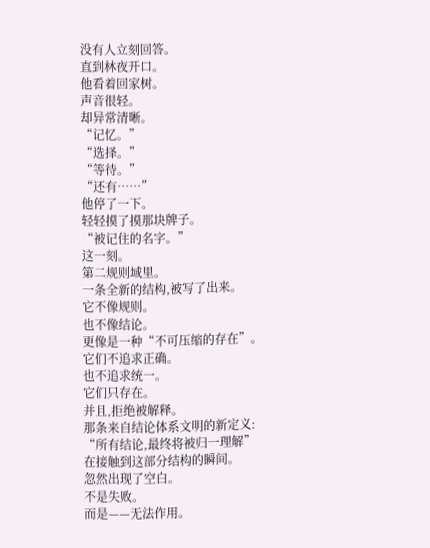没有人立刻回答。
直到林夜开口。
他看着回家树。
声音很轻。
却异常清晰。
“记忆。”
“选择。”
“等待。”
“还有……”
他停了一下。
轻轻摸了摸那块牌子。
“被记住的名字。”
这一刻。
第二规则域里。
一条全新的结构,被写了出来。
它不像规则。
也不像结论。
更像是一种“不可压缩的存在”。
它们不追求正确。
也不追求统一。
它们只存在。
并且,拒绝被解释。
那条来自结论体系文明的新定义:
“所有结论,最终将被归一理解”
在接触到这部分结构的瞬间。
忽然出现了空白。
不是失败。
而是——无法作用。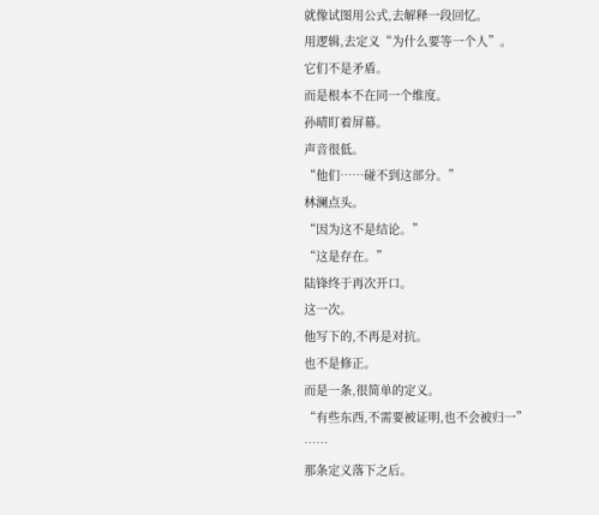就像试图用公式,去解释一段回忆。
用逻辑,去定义“为什么要等一个人”。
它们不是矛盾。
而是根本不在同一个维度。
孙晴盯着屏幕。
声音很低。
“他们……碰不到这部分。”
林澜点头。
“因为这不是结论。”
“这是存在。”
陆锋终于再次开口。
这一次。
他写下的,不再是对抗。
也不是修正。
而是一条,很简单的定义。
“有些东西,不需要被证明,也不会被归一”
……
那条定义落下之后。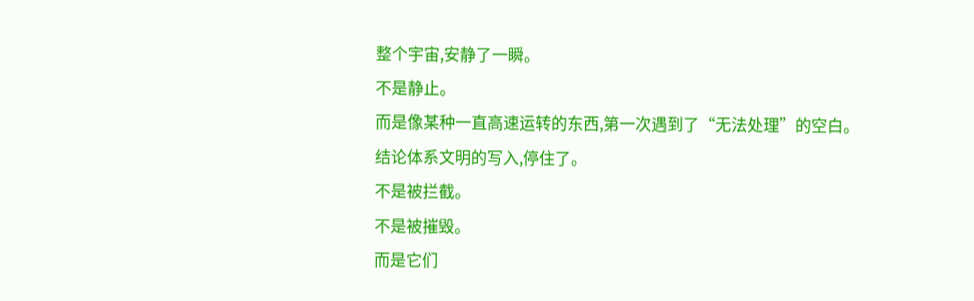整个宇宙,安静了一瞬。
不是静止。
而是像某种一直高速运转的东西,第一次遇到了“无法处理”的空白。
结论体系文明的写入,停住了。
不是被拦截。
不是被摧毁。
而是它们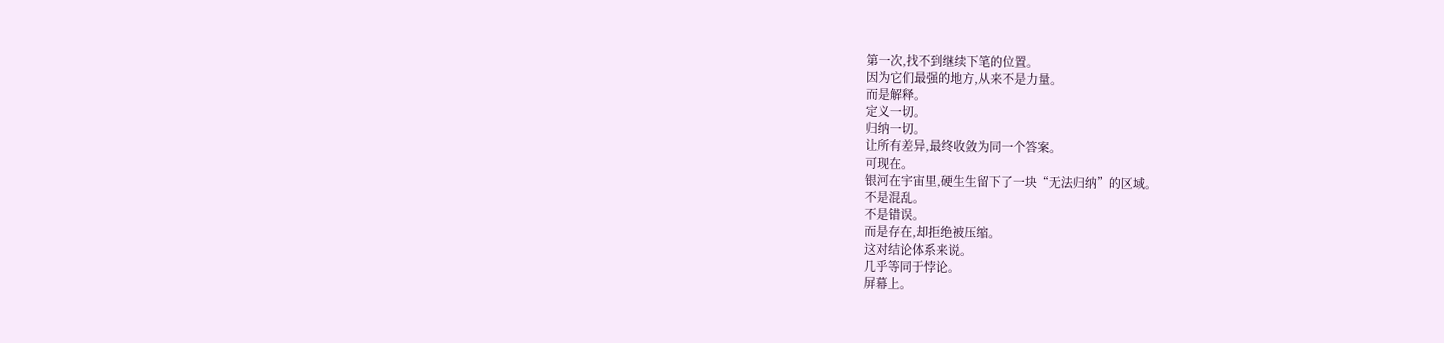第一次,找不到继续下笔的位置。
因为它们最强的地方,从来不是力量。
而是解释。
定义一切。
归纳一切。
让所有差异,最终收敛为同一个答案。
可现在。
银河在宇宙里,硬生生留下了一块“无法归纳”的区域。
不是混乱。
不是错误。
而是存在,却拒绝被压缩。
这对结论体系来说。
几乎等同于悖论。
屏幕上。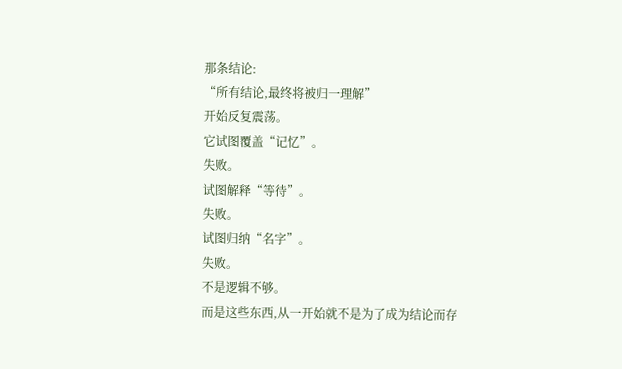那条结论:
“所有结论,最终将被归一理解”
开始反复震荡。
它试图覆盖“记忆”。
失败。
试图解释“等待”。
失败。
试图归纳“名字”。
失败。
不是逻辑不够。
而是这些东西,从一开始就不是为了成为结论而存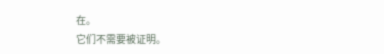在。
它们不需要被证明。